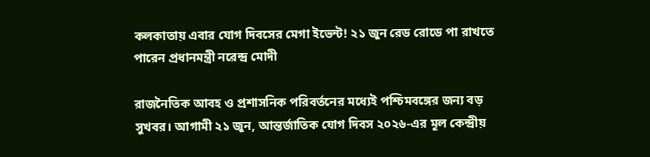কলকাতায় এবার যোগ দিবসের মেগা ইভেন্ট! ২১ জুন রেড রোডে পা রাখতে পারেন প্রধানমন্ত্রী নরেন্দ্র মোদী

রাজনৈতিক আবহ ও প্রশাসনিক পরিবর্তনের মধ্যেই পশ্চিমবঙ্গের জন্য বড় সুখবর। আগামী ২১ জুন, আন্তর্জাতিক যোগ দিবস ২০২৬-এর মূল কেন্দ্রীয়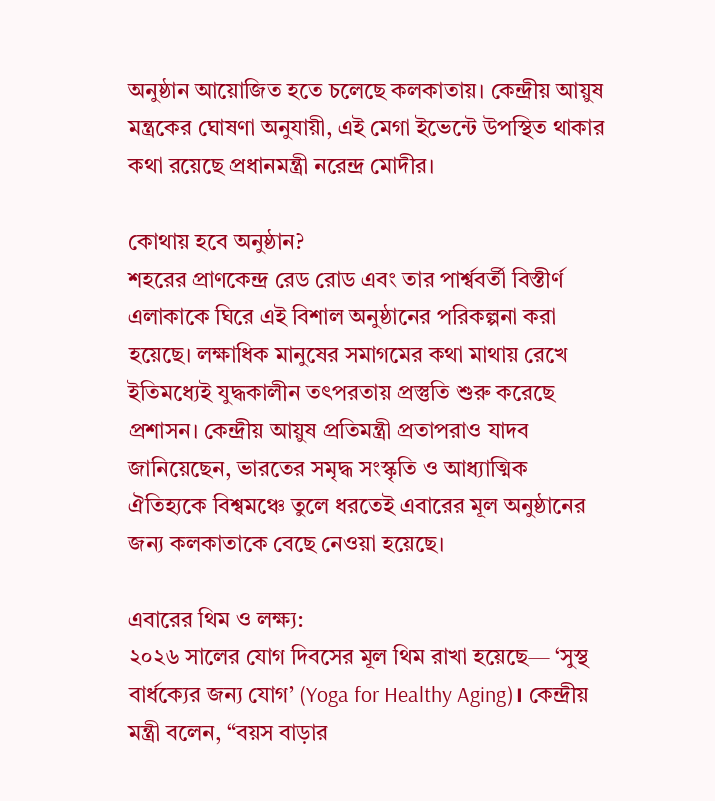অনুষ্ঠান আয়োজিত হতে চলেছে কলকাতায়। কেন্দ্রীয় আয়ুষ মন্ত্রকের ঘোষণা অনুযায়ী, এই মেগা ইভেন্টে উপস্থিত থাকার কথা রয়েছে প্রধানমন্ত্রী নরেন্দ্র মোদীর।

কোথায় হবে অনুষ্ঠান?
শহরের প্রাণকেন্দ্র রেড রোড এবং তার পার্শ্ববর্তী বিস্তীর্ণ এলাকাকে ঘিরে এই বিশাল অনুষ্ঠানের পরিকল্পনা করা হয়েছে। লক্ষাধিক মানুষের সমাগমের কথা মাথায় রেখে ইতিমধ্যেই যুদ্ধকালীন তৎপরতায় প্রস্তুতি শুরু করেছে প্রশাসন। কেন্দ্রীয় আয়ুষ প্রতিমন্ত্রী প্রতাপরাও যাদব জানিয়েছেন, ভারতের সমৃদ্ধ সংস্কৃতি ও আধ্যাত্মিক ঐতিহ্যকে বিশ্বমঞ্চে তুলে ধরতেই এবারের মূল অনুষ্ঠানের জন্য কলকাতাকে বেছে নেওয়া হয়েছে।

এবারের থিম ও লক্ষ্য:
২০২৬ সালের যোগ দিবসের মূল থিম রাখা হয়েছে— ‘সুস্থ বার্ধক্যের জন্য যোগ’ (Yoga for Healthy Aging)। কেন্দ্রীয় মন্ত্রী বলেন, “বয়স বাড়ার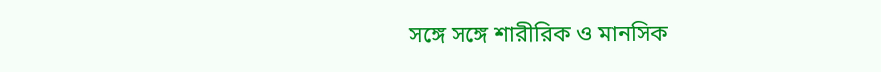সঙ্গে সঙ্গে শারীরিক ও মানসিক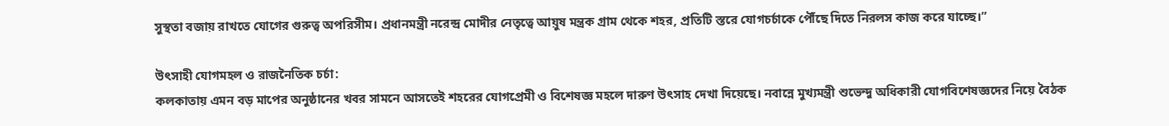সুস্থতা বজায় রাখতে যোগের গুরুত্ব অপরিসীম। প্রধানমন্ত্রী নরেন্দ্র মোদীর নেতৃত্বে আয়ুষ মন্ত্রক গ্রাম থেকে শহর, প্রতিটি স্তরে যোগচর্চাকে পৌঁছে দিতে নিরলস কাজ করে যাচ্ছে।”

উৎসাহী যোগমহল ও রাজনৈতিক চর্চা:
কলকাতায় এমন বড় মাপের অনুষ্ঠানের খবর সামনে আসতেই শহরের যোগপ্রেমী ও বিশেষজ্ঞ মহলে দারুণ উৎসাহ দেখা দিয়েছে। নবান্নে মুখ্যমন্ত্রী শুভেন্দু অধিকারী যোগবিশেষজ্ঞদের নিয়ে বৈঠক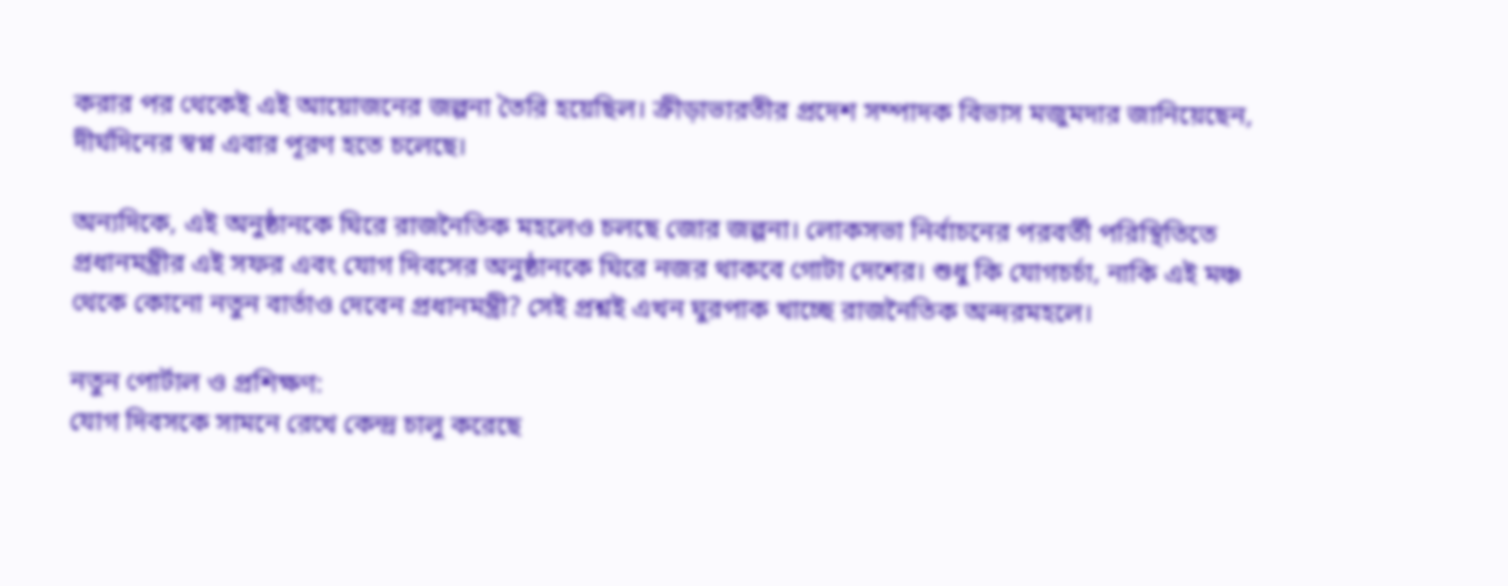করার পর থেকেই এই আয়োজনের জল্পনা তৈরি হয়েছিল। ক্রীড়াভারতীর প্রদেশ সম্পাদক বিভাস মজুমদার জানিয়েছেন, দীর্ঘদিনের স্বপ্ন এবার পূরণ হতে চলেছে।

অন্যদিকে, এই অনুষ্ঠানকে ঘিরে রাজনৈতিক মহলেও চলছে জোর জল্পনা। লোকসভা নির্বাচনের পরবর্তী পরিস্থিতিতে প্রধানমন্ত্রীর এই সফর এবং যোগ দিবসের অনুষ্ঠানকে ঘিরে নজর থাকবে গোটা দেশের। শুধু কি যোগচর্চা, নাকি এই মঞ্চ থেকে কোনো নতুন বার্তাও দেবেন প্রধানমন্ত্রী? সেই প্রশ্নই এখন ঘুরপাক খাচ্ছে রাজনৈতিক অন্দরমহলে।

নতুন পোর্টাল ও প্রশিক্ষণ:
যোগ দিবসকে সামনে রেখে কেন্দ্র চালু করেছে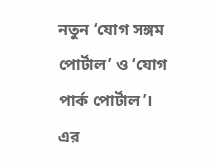নতুন ‘যোগ সঙ্গম পোর্টাল’ ও ‘যোগ পার্ক পোর্টাল’। এর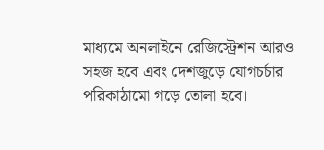মাধ্যমে অনলাইনে রেজিস্ট্রেশন আরও সহজ হবে এবং দেশজুড়ে যোগচর্চার পরিকাঠামো গড়ে তোলা হবে।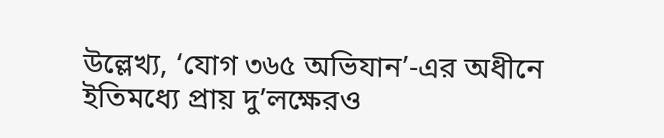উল্লেখ্য, ‘যোগ ৩৬৫ অভিযান’-এর অধীনে ইতিমধ্যে প্রায় দু’লক্ষেরও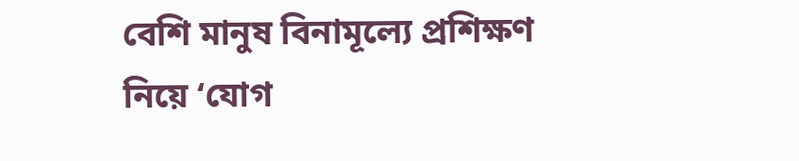বেশি মানুষ বিনামূল্যে প্রশিক্ষণ নিয়ে ‘যোগ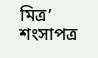মিত্র’ শংসাপত্র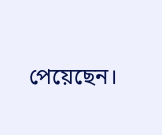পেয়েছেন।